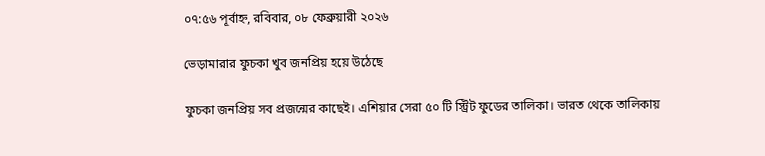০৭:৫৬ পূর্বাহ্ন, রবিবার, ০৮ ফেব্রুয়ারী ২০২৬

ভেড়ামারার ফুচকা খুব জনপ্রিয় হয়ে উঠেছে

ফুচকা জনপ্রিয় সব প্রজন্মের কাছেই। এশিয়ার সেরা ৫০ টি স্ট্রিট ফুডের তালিকা। ভারত থেকে তালিকায়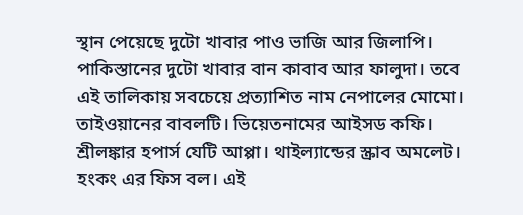স্থান পেয়েছে দুটো খাবার পাও ভাজি আর জিলাপি। পাকিস্তানের দুটো খাবার বান কাবাব আর ফালুদা। তবে এই তালিকায় সবচেয়ে প্রত্যাশিত নাম নেপালের মোমো। তাইওয়ানের বাবলটি। ভিয়েতনামের আইসড কফি। শ্রীলঙ্কার হপার্স যেটি আপ্পা। থাইল্যান্ডের স্ক্রাব অমলেট। হংকং এর ফিস বল। এই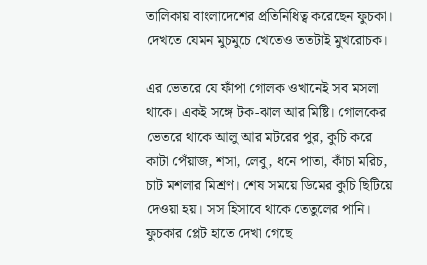তালিকায় বাংলাদেশের প্রতিনিধিত্ব করেছেন ফুচকা। দেখতে যেমন মুচমুচে খেতেও ততটাই মুখরোচক।

এর ভেতরে যে ফাঁপা গোলক ওখানেই সব মসলা থাকে। একই সঙ্গে টক-ঝাল আর মিষ্টি। গোলকের ভেতরে থাকে আলু আর মটরের পুর, কুচি করে কাটা পেঁয়াজ, শসা, লেবু, ধনে পাতা, কাঁচা মরিচ, চাট মশলার মিশ্রণ। শেষ সময়ে ডিমের কুচি ছিটিয়ে দেওয়া হয়। সস হিসাবে থাকে তেতুলের পানি। ফুচকার প্লেট হাতে দেখা গেছে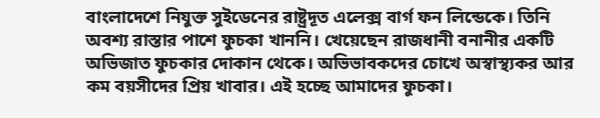বাংলাদেশে নিযুক্ত সুইডেনের রাষ্ট্রদূত এলেক্স বার্গ ফন লিন্ডেকে। তিনি অবশ্য রাস্তার পাশে ফুচকা খাননি। খেয়েছেন রাজধানী বনানীর একটি অভিজাত ফুচকার দোকান থেকে। অভিভাবকদের চোখে অস্বাস্থ্যকর আর কম বয়সীদের প্রিয় খাবার। এই হচ্ছে আমাদের ফুচকা।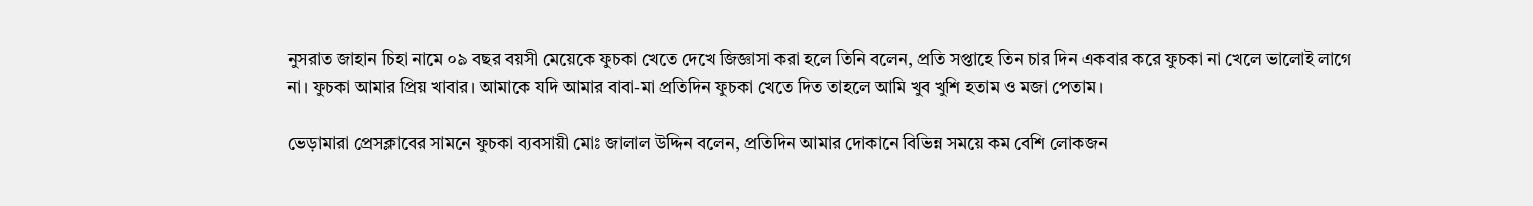নুসরাত জাহান চিহা নামে ০৯ বছর বয়সী মেয়েকে ফুচকা খেতে দেখে জিজ্ঞাসা করা হলে তিনি বলেন, প্রতি সপ্তাহে তিন চার দিন একবার করে ফুচকা না খেলে ভালোই লাগে না। ফুচকা আমার প্রিয় খাবার। আমাকে যদি আমার বাবা-মা প্রতিদিন ফুচকা খেতে দিত তাহলে আমি খুব খুশি হতাম ও মজা পেতাম।

ভেড়ামারা প্রেসক্লাবের সামনে ফুচকা ব্যবসায়ী মোঃ জালাল উদ্দিন বলেন, প্রতিদিন আমার দোকানে বিভিন্ন সময়ে কম বেশি লোকজন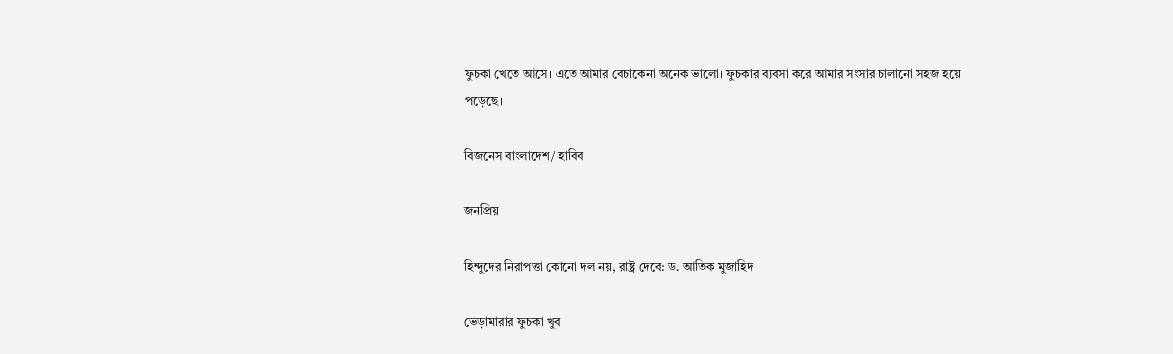ফুচকা খেতে আসে। এতে আমার বেচাকেনা অনেক ভালো। ফুচকার ব্যবসা করে আমার সংসার চালানো সহজ হয়ে পড়েছে।

বিজনেস বাংলাদেশ/ হাবিব

জনপ্রিয়

হিন্দুদের নিরাপত্তা কোনো দল নয়, রাষ্ট্র দেবে: ড. আতিক মুজাহিদ

ভেড়ামারার ফুচকা খুব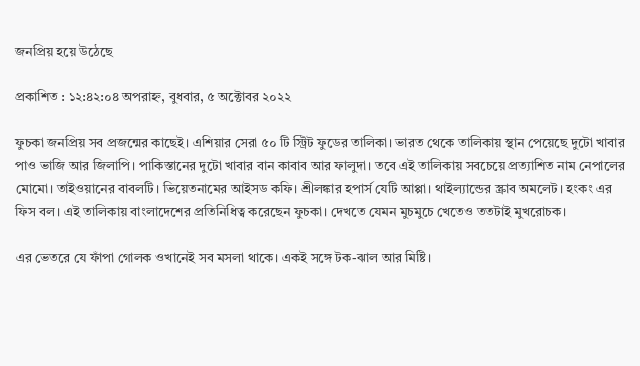জনপ্রিয় হয়ে উঠেছে

প্রকাশিত : ১২:৪২:০৪ অপরাহ্ন, বুধবার, ৫ অক্টোবর ২০২২

ফুচকা জনপ্রিয় সব প্রজন্মের কাছেই। এশিয়ার সেরা ৫০ টি স্ট্রিট ফুডের তালিকা। ভারত থেকে তালিকায় স্থান পেয়েছে দুটো খাবার পাও ভাজি আর জিলাপি। পাকিস্তানের দুটো খাবার বান কাবাব আর ফালুদা। তবে এই তালিকায় সবচেয়ে প্রত্যাশিত নাম নেপালের মোমো। তাইওয়ানের বাবলটি। ভিয়েতনামের আইসড কফি। শ্রীলঙ্কার হপার্স যেটি আপ্পা। থাইল্যান্ডের স্ক্রাব অমলেট। হংকং এর ফিস বল। এই তালিকায় বাংলাদেশের প্রতিনিধিত্ব করেছেন ফুচকা। দেখতে যেমন মুচমুচে খেতেও ততটাই মুখরোচক।

এর ভেতরে যে ফাঁপা গোলক ওখানেই সব মসলা থাকে। একই সঙ্গে টক-ঝাল আর মিষ্টি।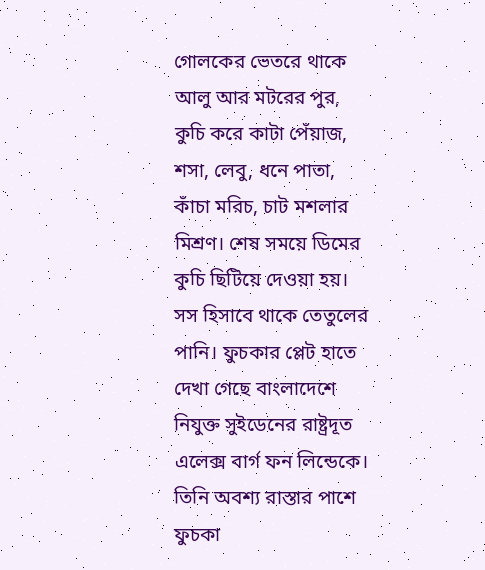গোলকের ভেতরে থাকে আলু আর মটরের পুর, কুচি করে কাটা পেঁয়াজ, শসা, লেবু, ধনে পাতা, কাঁচা মরিচ, চাট মশলার মিশ্রণ। শেষ সময়ে ডিমের কুচি ছিটিয়ে দেওয়া হয়। সস হিসাবে থাকে তেতুলের পানি। ফুচকার প্লেট হাতে দেখা গেছে বাংলাদেশে নিযুক্ত সুইডেনের রাষ্ট্রদূত এলেক্স বার্গ ফন লিন্ডেকে। তিনি অবশ্য রাস্তার পাশে ফুচকা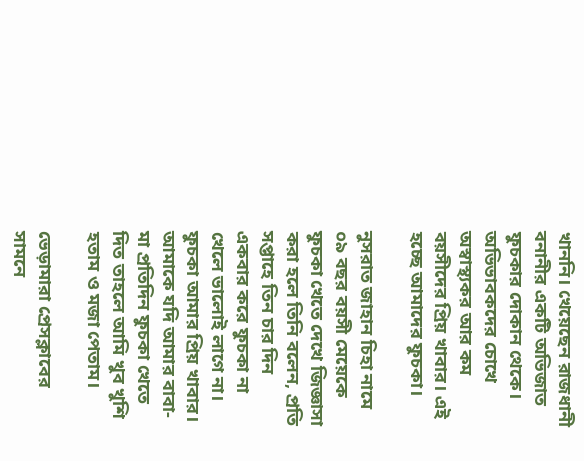খাননি। খেয়েছেন রাজধানী বনানীর একটি অভিজাত ফুচকার দোকান থেকে। অভিভাবকদের চোখে অস্বাস্থ্যকর আর কম বয়সীদের প্রিয় খাবার। এই হচ্ছে আমাদের ফুচকা।

নুসরাত জাহান চিহা নামে ০৯ বছর বয়সী মেয়েকে ফুচকা খেতে দেখে জিজ্ঞাসা করা হলে তিনি বলেন, প্রতি সপ্তাহে তিন চার দিন একবার করে ফুচকা না খেলে ভালোই লাগে না। ফুচকা আমার প্রিয় খাবার। আমাকে যদি আমার বাবা-মা প্রতিদিন ফুচকা খেতে দিত তাহলে আমি খুব খুশি হতাম ও মজা পেতাম।

ভেড়ামারা প্রেসক্লাবের সামনে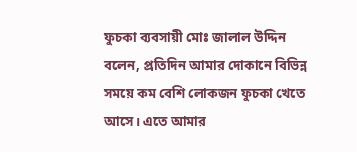ফুচকা ব্যবসায়ী মোঃ জালাল উদ্দিন বলেন, প্রতিদিন আমার দোকানে বিভিন্ন সময়ে কম বেশি লোকজন ফুচকা খেতে আসে। এতে আমার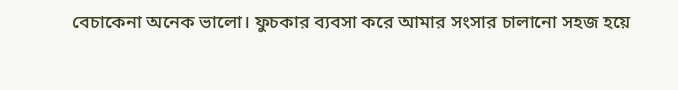বেচাকেনা অনেক ভালো। ফুচকার ব্যবসা করে আমার সংসার চালানো সহজ হয়ে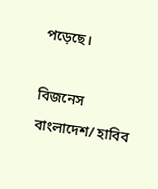পড়েছে।

বিজনেস বাংলাদেশ/ হাবিব